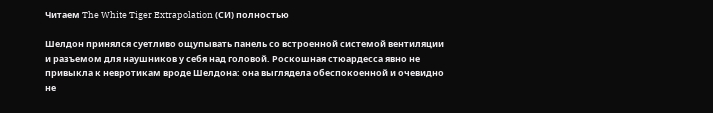Читаем The White Tiger Extrapolation (СИ) полностью

Шелдон принялся суетливо ощупывать панель со встроенной системой вентиляции и разъемом для наушников у себя над головой. Роскошная стюардесса явно не привыкла к невротикам вроде Шелдона: она выглядела обеспокоенной и очевидно не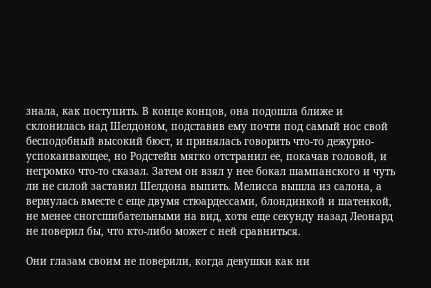знала, как поступить. В конце концов, она подошла ближе и склонилась над Шелдоном, подставив ему почти под самый нос свой бесподобный высокий бюст, и принялась говорить что-то дежурно-успокаивающее, но Родстейн мягко отстранил ее, покачав головой, и негромко что-то сказал. Затем он взял у нее бокал шампанского и чуть ли не силой заставил Шелдона выпить. Мелисса вышла из салона, а вернулась вместе с еще двумя стюардессами, блондинкой и шатенкой, не менее сногсшибательными на вид, хотя еще секунду назад Леонард не поверил бы, что кто-либо может с ней сравниться.

Они глазам своим не поверили, когда девушки как ни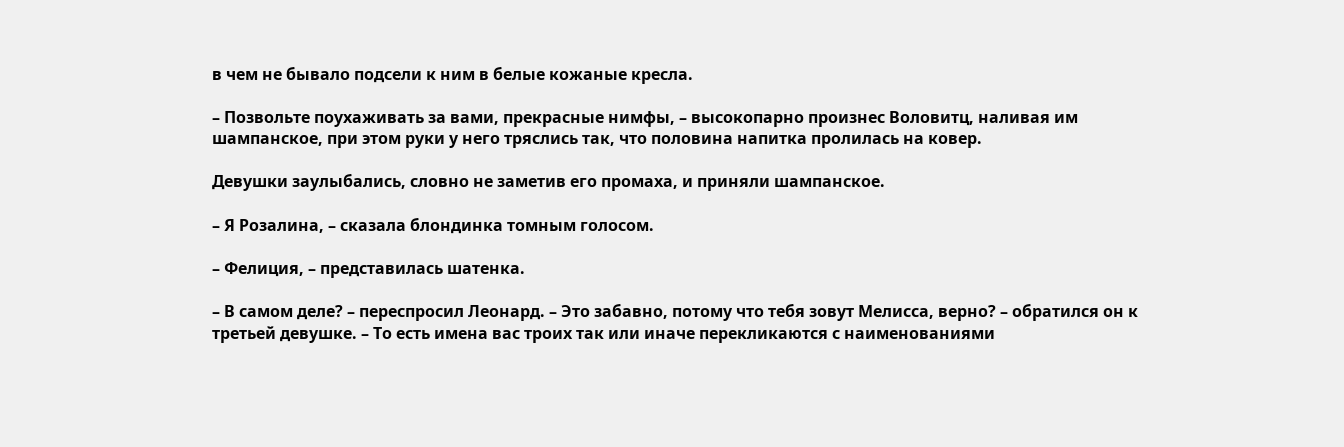в чем не бывало подсели к ним в белые кожаные кресла.

– Позвольте поухаживать за вами, прекрасные нимфы, – высокопарно произнес Воловитц, наливая им шампанское, при этом руки у него тряслись так, что половина напитка пролилась на ковер.

Девушки заулыбались, словно не заметив его промаха, и приняли шампанское.

– Я Розалина, – сказала блондинка томным голосом.

– Фелиция, – представилась шатенка.

– В самом деле? – переспросил Леонард. – Это забавно, потому что тебя зовут Мелисса, верно? – обратился он к третьей девушке. – То есть имена вас троих так или иначе перекликаются с наименованиями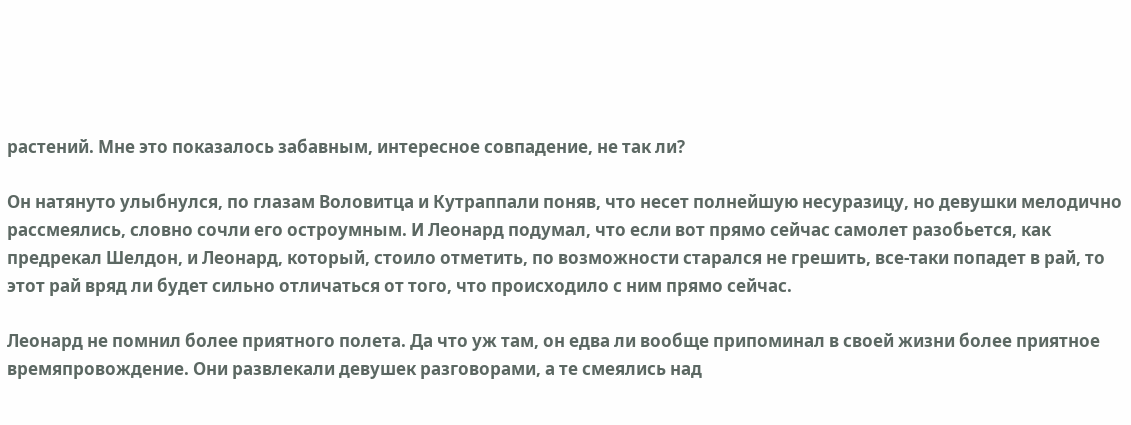растений. Мне это показалось забавным, интересное совпадение, не так ли?

Он натянуто улыбнулся, по глазам Воловитца и Кутраппали поняв, что несет полнейшую несуразицу, но девушки мелодично рассмеялись, словно сочли его остроумным. И Леонард подумал, что если вот прямо сейчас самолет разобьется, как предрекал Шелдон, и Леонард, который, стоило отметить, по возможности старался не грешить, все-таки попадет в рай, то этот рай вряд ли будет сильно отличаться от того, что происходило с ним прямо сейчас.

Леонард не помнил более приятного полета. Да что уж там, он едва ли вообще припоминал в своей жизни более приятное времяпровождение. Они развлекали девушек разговорами, а те смеялись над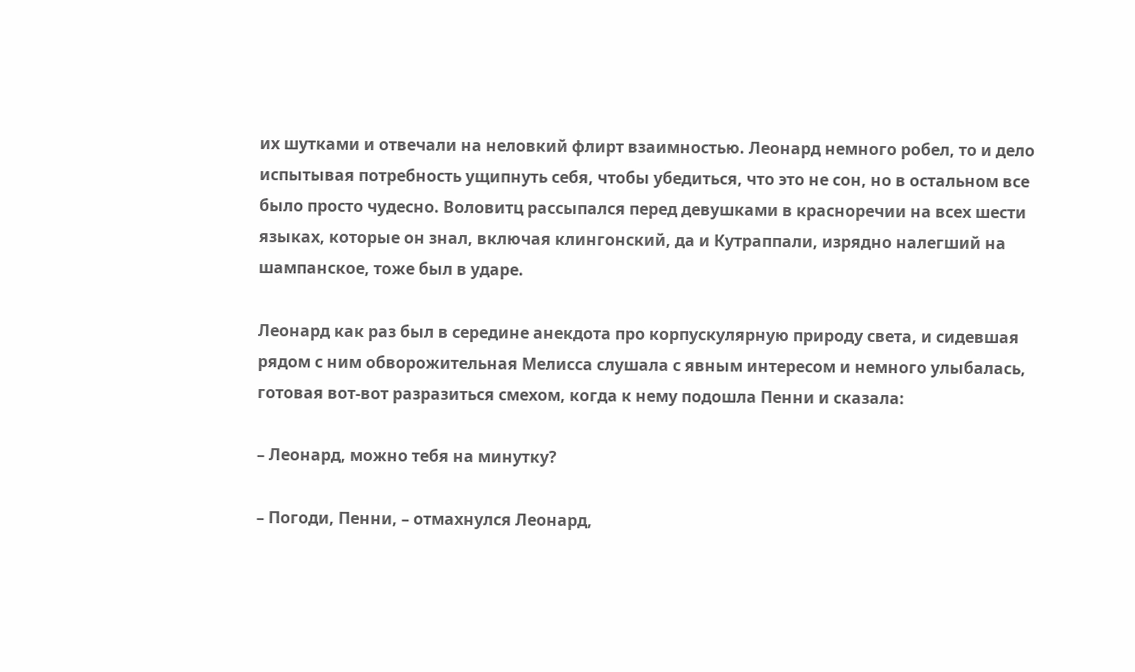их шутками и отвечали на неловкий флирт взаимностью. Леонард немного робел, то и дело испытывая потребность ущипнуть себя, чтобы убедиться, что это не сон, но в остальном все было просто чудесно. Воловитц рассыпался перед девушками в красноречии на всех шести языках, которые он знал, включая клингонский, да и Кутраппали, изрядно налегший на шампанское, тоже был в ударе.

Леонард как раз был в середине анекдота про корпускулярную природу света, и сидевшая рядом с ним обворожительная Мелисса слушала с явным интересом и немного улыбалась, готовая вот-вот разразиться смехом, когда к нему подошла Пенни и сказала:

– Леонард, можно тебя на минутку?

– Погоди, Пенни, – отмахнулся Леонард,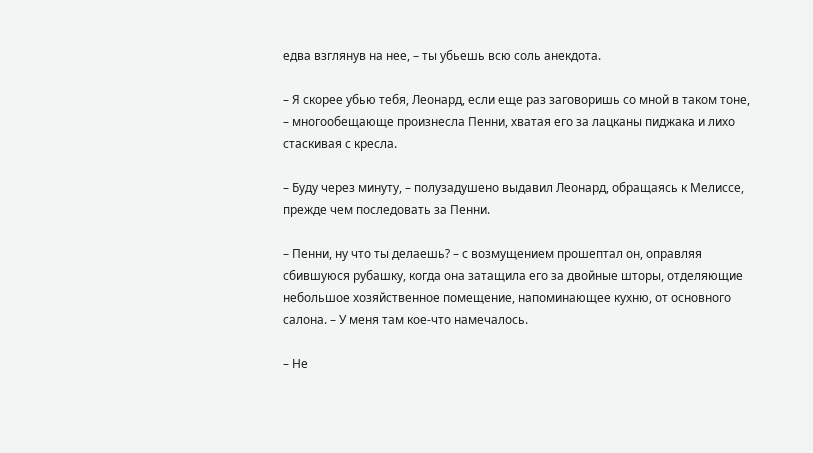едва взглянув на нее, – ты убьешь всю соль анекдота.

– Я скорее убью тебя, Леонард, если еще раз заговоришь со мной в таком тоне, – многообещающе произнесла Пенни, хватая его за лацканы пиджака и лихо стаскивая с кресла.

– Буду через минуту, – полузадушено выдавил Леонард, обращаясь к Мелиссе, прежде чем последовать за Пенни.

– Пенни, ну что ты делаешь? – с возмущением прошептал он, оправляя сбившуюся рубашку, когда она затащила его за двойные шторы, отделяющие небольшое хозяйственное помещение, напоминающее кухню, от основного салона. – У меня там кое-что намечалось.

– Не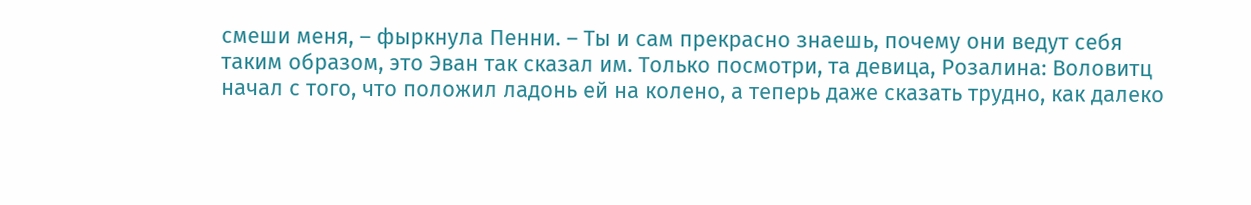смеши меня, – фыркнула Пенни. – Ты и сам прекрасно знаешь, почему они ведут себя таким образом, это Эван так сказал им. Только посмотри, та девица, Розалина: Воловитц начал с того, что положил ладонь ей на колено, а теперь даже сказать трудно, как далеко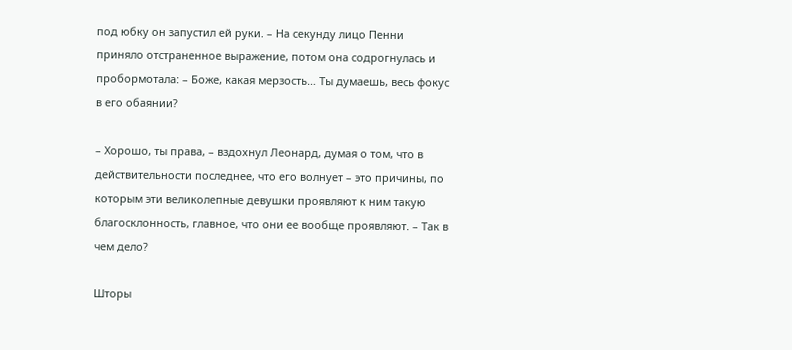под юбку он запустил ей руки. – На секунду лицо Пенни приняло отстраненное выражение, потом она содрогнулась и пробормотала: – Боже, какая мерзость… Ты думаешь, весь фокус в его обаянии?

– Хорошо, ты права, – вздохнул Леонард, думая о том, что в действительности последнее, что его волнует – это причины, по которым эти великолепные девушки проявляют к ним такую благосклонность, главное, что они ее вообще проявляют. – Так в чем дело?

Шторы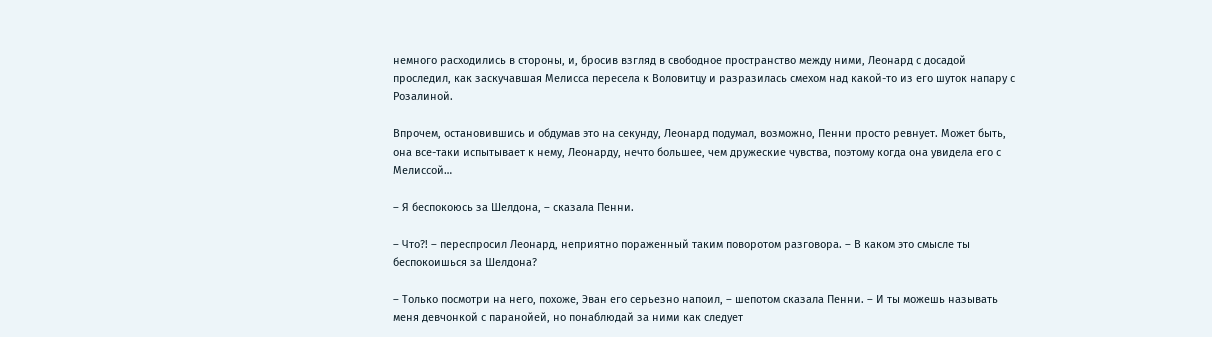немного расходились в стороны, и, бросив взгляд в свободное пространство между ними, Леонард с досадой проследил, как заскучавшая Мелисса пересела к Воловитцу и разразилась смехом над какой-то из его шуток напару с Розалиной.

Впрочем, остановившись и обдумав это на секунду, Леонард подумал, возможно, Пенни просто ревнует. Может быть, она все-таки испытывает к нему, Леонарду, нечто большее, чем дружеские чувства, поэтому когда она увидела его с Мелиссой…

– Я беспокоюсь за Шелдона, – сказала Пенни.

– Что?! – переспросил Леонард, неприятно пораженный таким поворотом разговора. – В каком это смысле ты беспокоишься за Шелдона?

– Только посмотри на него, похоже, Эван его серьезно напоил, – шепотом сказала Пенни. – И ты можешь называть меня девчонкой с паранойей, но понаблюдай за ними как следует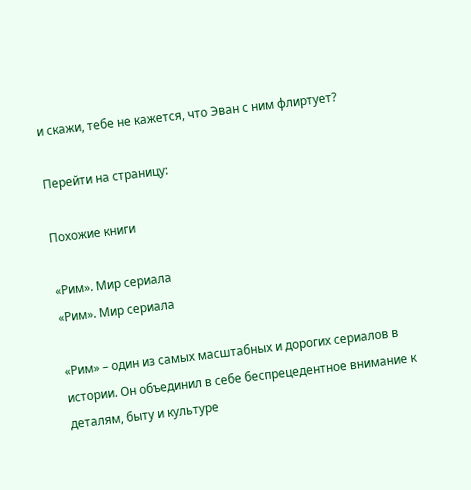и скажи, тебе не кажется, что Эван с ним флиртует?

Перейти на страницу:

Похожие книги

«Рим». Мир сериала
«Рим». Мир сериала

«Рим» – один из самых масштабных и дорогих сериалов в истории. Он объединил в себе беспрецедентное внимание к деталям, быту и культуре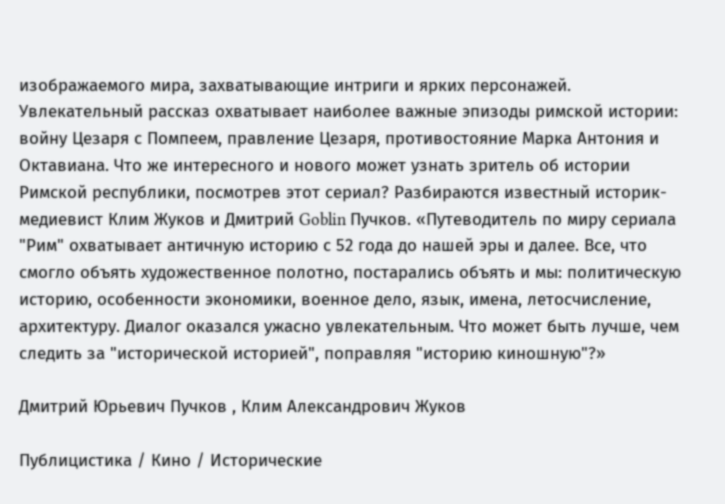изображаемого мира, захватывающие интриги и ярких персонажей. Увлекательный рассказ охватывает наиболее важные эпизоды римской истории: войну Цезаря с Помпеем, правление Цезаря, противостояние Марка Антония и Октавиана. Что же интересного и нового может узнать зритель об истории Римской республики, посмотрев этот сериал? Разбираются известный историк-медиевист Клим Жуков и Дмитрий Goblin Пучков. «Путеводитель по миру сериала "Рим" охватывает античную историю с 52 года до нашей эры и далее. Все, что смогло объять художественное полотно, постарались объять и мы: политическую историю, особенности экономики, военное дело, язык, имена, летосчисление, архитектуру. Диалог оказался ужасно увлекательным. Что может быть лучше, чем следить за "исторической историей", поправляя "историю киношную"?»

Дмитрий Юрьевич Пучков , Клим Александрович Жуков

Публицистика / Кино / Исторические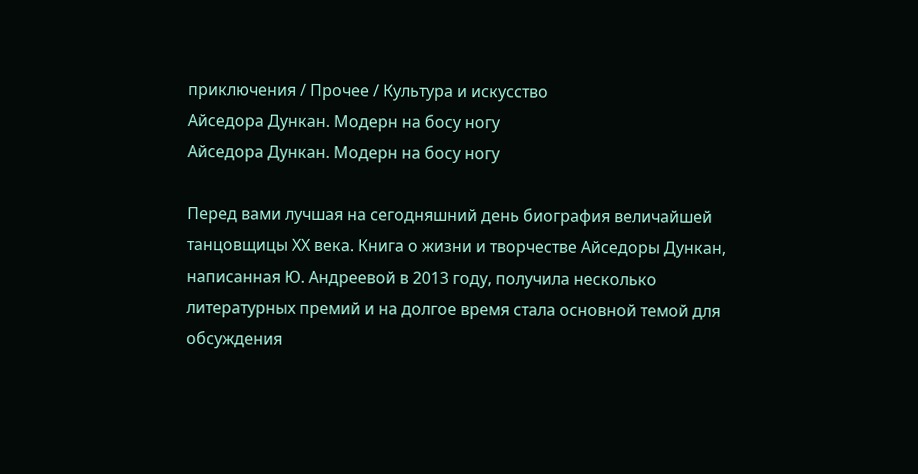приключения / Прочее / Культура и искусство
Айседора Дункан. Модерн на босу ногу
Айседора Дункан. Модерн на босу ногу

Перед вами лучшая на сегодняшний день биография величайшей танцовщицы ХХ века. Книга о жизни и творчестве Айседоры Дункан, написанная Ю. Андреевой в 2013 году, получила несколько литературных премий и на долгое время стала основной темой для обсуждения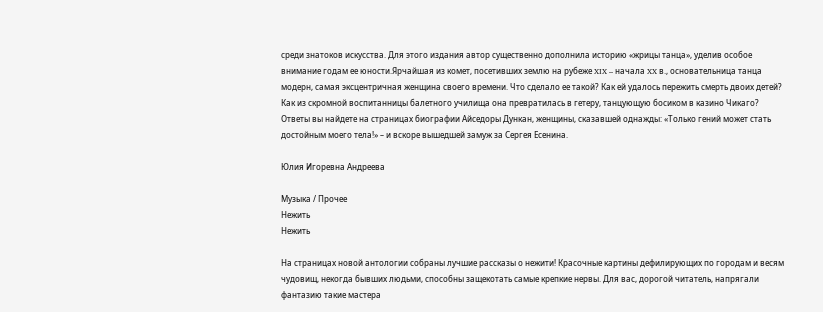среди знатоков искусства. Для этого издания автор существенно дополнила историю «жрицы танца», уделив особое внимание годам ее юности.Ярчайшая из комет, посетивших землю на рубеже XIX – начала XX в., основательница танца модерн, самая эксцентричная женщина своего времени. Что сделало ее такой? Как ей удалось пережить смерть двоих детей? Как из скромной воспитанницы балетного училища она превратилась в гетеру, танцующую босиком в казино Чикаго? Ответы вы найдете на страницах биографии Айседоры Дункан, женщины, сказавшей однажды: «Только гений может стать достойным моего тела!» – и вскоре вышедшей замуж за Сергея Есенина.

Юлия Игоревна Андреева

Музыка / Прочее
Нежить
Нежить

На страницах новой антологии собраны лучшие рассказы о нежити! Красочные картины дефилирующих по городам и весям чудовищ, некогда бывших людьми, способны защекотать самые крепкие нервы. Для вас, дорогой читатель, напрягали фантазию такие мастера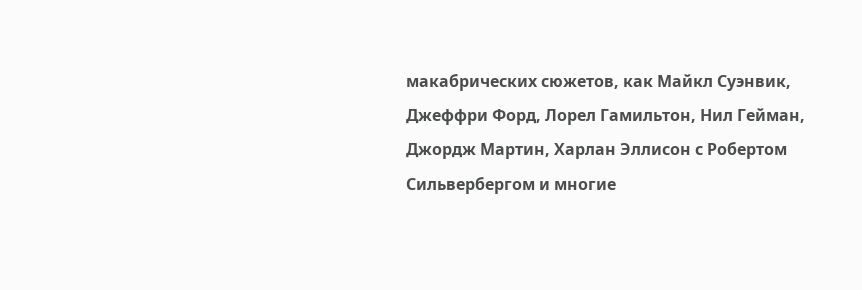макабрических сюжетов, как Майкл Суэнвик, Джеффри Форд, Лорел Гамильтон, Нил Гейман, Джордж Мартин, Харлан Эллисон с Робертом Сильвербергом и многие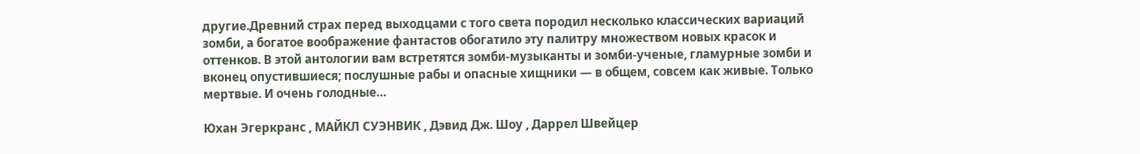другие.Древний страх перед выходцами с того света породил несколько классических вариаций зомби, а богатое воображение фантастов обогатило эту палитру множеством новых красок и оттенков. В этой антологии вам встретятся зомби-музыканты и зомби-ученые, гламурные зомби и вконец опустившиеся; послушные рабы и опасные хищники — в общем, совсем как живые. Только мертвые. И очень голодные…

Юхан Эгеркранс , МАЙКЛ СУЭНВИК , Дэвид Дж. Шоу , Даррел Швейцер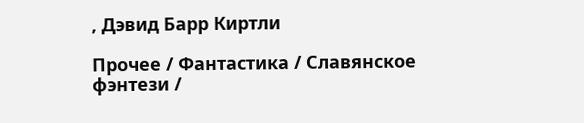, Дэвид Барр Киртли

Прочее / Фантастика / Славянское фэнтези /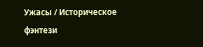Ужасы / Историческое фэнтези